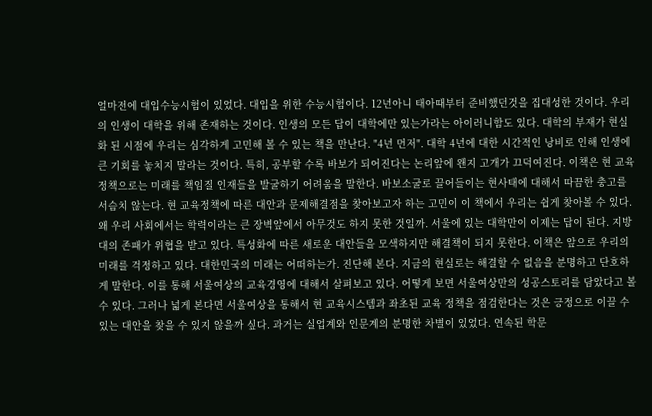얼마전에 대입수능시험이 있었다. 대입을 위한 수능시험이다. 12년아니 태아때부터 준비했던것을 집대성한 것이다. 우리의 인생이 대학을 위해 존재하는 것이다. 인생의 모든 답이 대학에만 있는가라는 아이러니함도 있다. 대학의 부재가 현실화 된 시점에 우리는 심각하게 고민해 볼 수 있는 책을 만난다. "4년 먼저". 대학 4년에 대한 시간적인 낭비로 인해 인생에 큰 기회를 놓치지 말라는 것이다. 특히, 공부할 수록 바보가 되어진다는 논리앞에 왠지 고개가 끄덕여진다. 이책은 현 교육정책으로는 미래를 책임질 인재들을 발굴하기 어려움을 말한다. 바보소굴로 끌어들이는 현사태에 대해서 따끔한 충고를 서슴치 않는다. 현 교육정책에 따른 대안과 문제해결점을 찾아보고자 하는 고민이 이 책에서 우리는 쉽게 찾아볼 수 있다. 왜 우리 사회에서는 학력이라는 큰 장벽앞에서 아무것도 하지 못한 것일까. 서울에 있는 대학만이 이제는 답이 된다. 지방대의 존패가 위협을 받고 있다. 특성화에 따른 새로운 대안들을 모색하지만 해결책이 되지 못한다. 이책은 앞으로 우리의 미래를 걱정하고 있다. 대한민국의 미래는 어떠하는가. 진단해 본다. 지금의 현실로는 해결할 수 없음을 분명하고 단호하게 말한다. 이를 통해 서울여상의 교육경영에 대해서 살펴보고 있다. 어떻게 보면 서울여상만의 성공스토리를 담았다고 볼 수 있다. 그러나 넓게 본다면 서울여상을 통해서 현 교육시스템과 좌초된 교육 정책을 점검한다는 것은 긍정으로 이끌 수 있는 대안을 찾을 수 있지 않을까 싶다. 과거는 실업계와 인문계의 분명한 차별이 있었다. 연속된 학문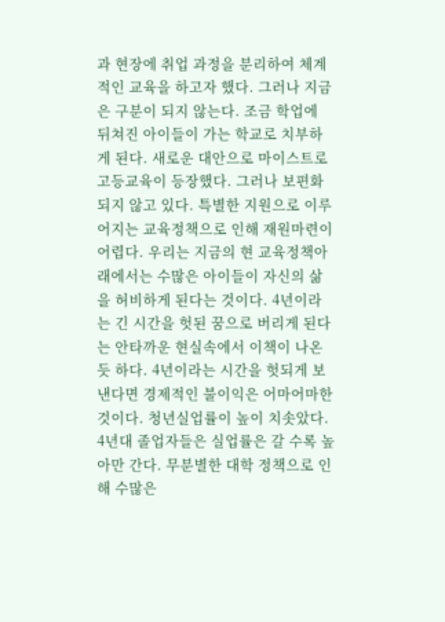과 현장에 취업 과정을 분리하여 체계적인 교육을 하고자 했다. 그러나 지금은 구분이 되지 않는다. 조금 학업에 뒤쳐진 아이들이 가는 학교로 치부하게 된다. 새로운 대안으로 마이스트로 고등교육이 등장했다. 그러나 보편화되지 않고 있다. 특별한 지원으로 이루어지는 교육정책으로 인해 재원마련이 어렵다. 우리는 지금의 현 교육정책아래에서는 수많은 아이들이 자신의 삶을 허비하게 된다는 것이다. 4년이라는 긴 시간을 헛된 꿈으로 버리게 된다는 안타까운 현실속에서 이책이 나온 듯 하다. 4년이라는 시간을 헛되게 보낸다면 경제적인 불이익은 어마어마한 것이다. 청년실업률이 높이 치솟았다. 4년대 졸업자들은 실업률은 갈 수록 높아만 간다. 무분별한 대학 정책으로 인해 수많은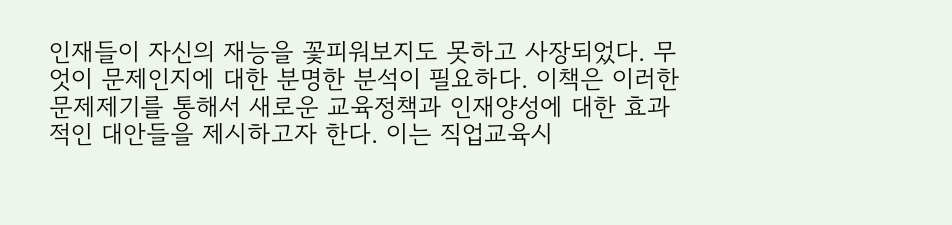인재들이 자신의 재능을 꽃피워보지도 못하고 사장되었다. 무엇이 문제인지에 대한 분명한 분석이 필요하다. 이책은 이러한 문제제기를 통해서 새로운 교육정책과 인재양성에 대한 효과적인 대안들을 제시하고자 한다. 이는 직업교육시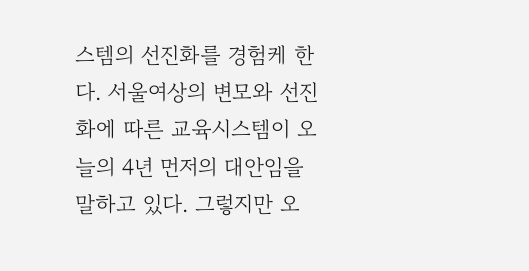스템의 선진화를 경험케 한다. 서울여상의 변모와 선진화에 따른 교육시스템이 오늘의 4년 먼저의 대안임을 말하고 있다. 그렇지만 오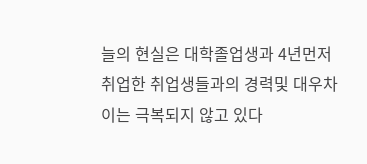늘의 현실은 대학졸업생과 4년먼저 취업한 취업생들과의 경력및 대우차이는 극복되지 않고 있다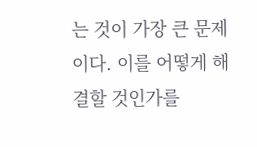는 것이 가장 큰 문제이다. 이를 어떻게 해결할 것인가를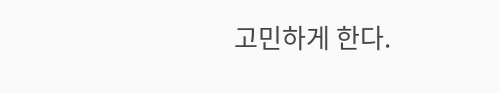고민하게 한다.